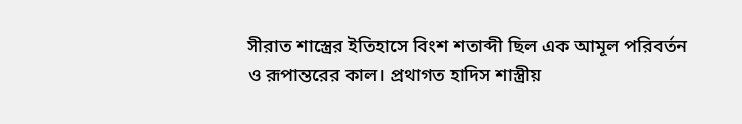সীরাত শাস্ত্রের ইতিহাসে বিংশ শতাব্দী ছিল এক আমূল পরিবর্তন ও রূপান্তরের কাল। প্রথাগত হাদিস শাস্ত্রীয়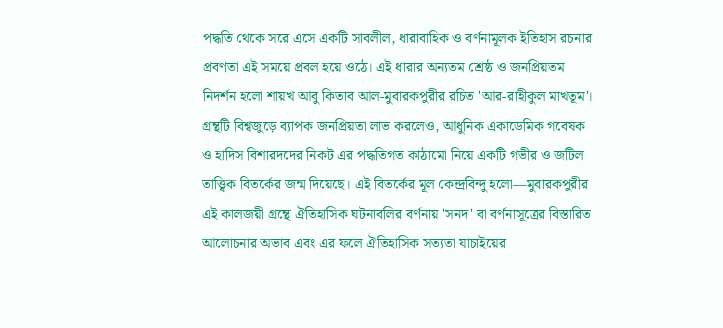পদ্ধতি থেকে সরে এসে একটি সাবলীল, ধারাবাহিক ও বর্ণনামূলক ইতিহাস রচনার প্রবণতা এই সময়ে প্রবল হয়ে ওঠে। এই ধারার অন্যতম শ্রেষ্ঠ ও জনপ্রিয়তম নিদর্শন হলো শায়খ আবু কিতাব আল-মুবারকপুরীর রচিত 'আর-রাহীকুল মাখতূম'। গ্রন্থটি বিশ্বজুড়ে ব্যাপক জনপ্রিয়তা লাভ করলেও, আধুনিক একাডেমিক গবেষক ও হাদিস বিশারদদের নিকট এর পদ্ধতিগত কাঠামো নিয়ে একটি গভীর ও জটিল তাত্ত্বিক বিতর্কের জন্ম দিয়েছে। এই বিতর্কের মূল কেন্দ্রবিন্দু হলো—মুবারকপুরীর এই কালজয়ী গ্রন্থে ঐতিহাসিক ঘটনাবলির বর্ণনায় 'সনদ' বা বর্ণনাসূত্রের বিস্তারিত আলোচনার অভাব এবং এর ফলে ঐতিহাসিক সত্যতা যাচাইয়ের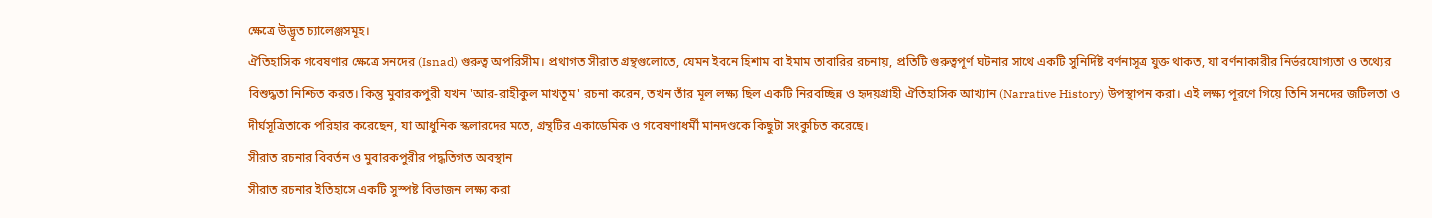ক্ষেত্রে উদ্ভূত চ্যালেঞ্জসমূহ।
ঐতিহাসিক গবেষণার ক্ষেত্রে সনদের (Isnad) গুরুত্ব অপরিসীম। প্রথাগত সীরাত গ্রন্থগুলোতে, যেমন ইবনে হিশাম বা ইমাম তাবারির রচনায়, প্রতিটি গুরুত্বপূর্ণ ঘটনার সাথে একটি সুনির্দিষ্ট বর্ণনাসূত্র যুক্ত থাকত, যা বর্ণনাকারীর নির্ভরযোগ্যতা ও তথ্যের বিশুদ্ধতা নিশ্চিত করত। কিন্তু মুবারকপুরী যখন 'আর-রাহীকুল মাখতূম' রচনা করেন, তখন তাঁর মূল লক্ষ্য ছিল একটি নিরবচ্ছিন্ন ও হৃদয়গ্রাহী ঐতিহাসিক আখ্যান (Narrative History) উপস্থাপন করা। এই লক্ষ্য পূরণে গিয়ে তিনি সনদের জটিলতা ও দীর্ঘসূত্রিতাকে পরিহার করেছেন, যা আধুনিক স্কলারদের মতে, গ্রন্থটির একাডেমিক ও গবেষণাধর্মী মানদণ্ডকে কিছুটা সংকুচিত করেছে।
সীরাত রচনার বিবর্তন ও মুবারকপুরীর পদ্ধতিগত অবস্থান
সীরাত রচনার ইতিহাসে একটি সুস্পষ্ট বিভাজন লক্ষ্য করা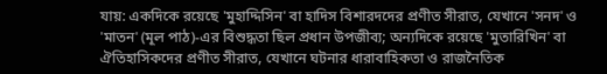যায়: একদিকে রয়েছে 'মুহাদ্দিসিন' বা হাদিস বিশারদদের প্রণীত সীরাত, যেখানে 'সনদ' ও 'মাতন' (মূল পাঠ)-এর বিশুদ্ধতা ছিল প্রধান উপজীব্য; অন্যদিকে রয়েছে 'মুতারিখিন' বা ঐতিহাসিকদের প্রণীত সীরাত, যেখানে ঘটনার ধারাবাহিকতা ও রাজনৈতিক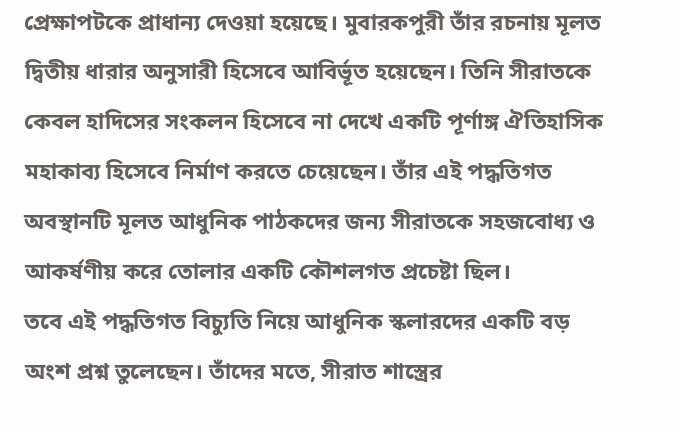প্রেক্ষাপটকে প্রাধান্য দেওয়া হয়েছে। মুবারকপুরী তাঁর রচনায় মূলত দ্বিতীয় ধারার অনুসারী হিসেবে আবির্ভূত হয়েছেন। তিনি সীরাতকে কেবল হাদিসের সংকলন হিসেবে না দেখে একটি পূর্ণাঙ্গ ঐতিহাসিক মহাকাব্য হিসেবে নির্মাণ করতে চেয়েছেন। তাঁর এই পদ্ধতিগত অবস্থানটি মূলত আধুনিক পাঠকদের জন্য সীরাতকে সহজবোধ্য ও আকর্ষণীয় করে তোলার একটি কৌশলগত প্রচেষ্টা ছিল।
তবে এই পদ্ধতিগত বিচ্যুতি নিয়ে আধুনিক স্কলারদের একটি বড় অংশ প্রশ্ন তুলেছেন। তাঁদের মতে, সীরাত শাস্ত্রের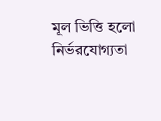মূল ভিত্তি হলো নির্ভরযোগ্যতা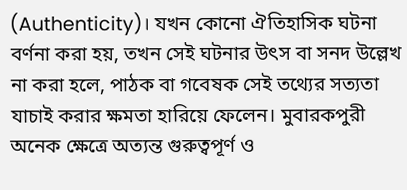(Authenticity)। যখন কোনো ঐতিহাসিক ঘটনা বর্ণনা করা হয়, তখন সেই ঘটনার উৎস বা সনদ উল্লেখ না করা হলে, পাঠক বা গবেষক সেই তথ্যের সত্যতা যাচাই করার ক্ষমতা হারিয়ে ফেলেন। মুবারকপুরী অনেক ক্ষেত্রে অত্যন্ত গুরুত্বপূর্ণ ও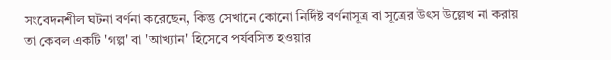সংবেদনশীল ঘটনা বর্ণনা করেছেন, কিন্তু সেখানে কোনো নির্দিষ্ট বর্ণনাসূত্র বা সূত্রের উৎস উল্লেখ না করায় তা কেবল একটি 'গল্প' বা 'আখ্যান' হিসেবে পর্যবসিত হওয়ার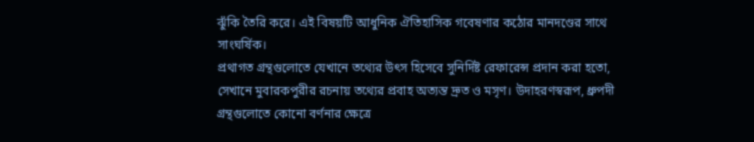ঝুঁকি তৈরি করে। এই বিষয়টি আধুনিক ঐতিহাসিক গবেষণার কঠোর মানদণ্ডের সাথে সাংঘর্ষিক।
প্রথাগত গ্রন্থগুলোতে যেখানে তথ্যের উৎস হিসেবে সুনির্দিষ্ট রেফারেন্স প্রদান করা হতো, সেখানে মুবারকপুরীর রচনায় তথ্যের প্রবাহ অত্যন্ত দ্রুত ও মসৃণ। উদাহরণস্বরূপ, ধ্রুপদী গ্রন্থগুলোতে কোনো বর্ণনার ক্ষেত্রে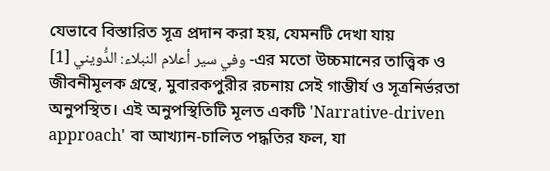যেভাবে বিস্তারিত সূত্র প্রদান করা হয়, যেমনটি দেখা যায়
وفي سير أعلام النبلاء: الدُّويني [1] -এর মতো উচ্চমানের তাত্ত্বিক ও জীবনীমূলক গ্রন্থে, মুবারকপুরীর রচনায় সেই গাম্ভীর্য ও সূত্রনির্ভরতা অনুপস্থিত। এই অনুপস্থিতিটি মূলত একটি 'Narrative-driven approach' বা আখ্যান-চালিত পদ্ধতির ফল, যা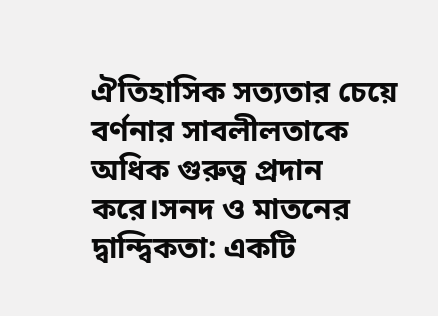ঐতিহাসিক সত্যতার চেয়ে বর্ণনার সাবলীলতাকে অধিক গুরুত্ব প্রদান করে।সনদ ও মাতনের দ্বান্দ্বিকতা: একটি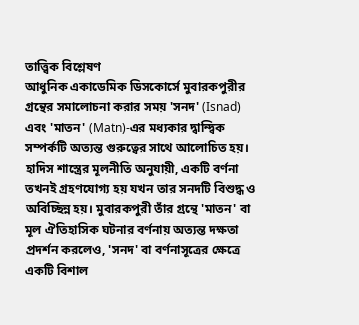তাত্ত্বিক বিশ্লেষণ
আধুনিক একাডেমিক ডিসকোর্সে মুবারকপুরীর গ্রন্থের সমালোচনা করার সময় 'সনদ' (Isnad) এবং 'মাতন' (Matn)-এর মধ্যকার দ্বান্দ্বিক সম্পর্কটি অত্যন্ত গুরুত্বের সাথে আলোচিত হয়। হাদিস শাস্ত্রের মূলনীতি অনুযায়ী, একটি বর্ণনা তখনই গ্রহণযোগ্য হয় যখন তার সনদটি বিশুদ্ধ ও অবিচ্ছিন্ন হয়। মুবারকপুরী তাঁর গ্রন্থে 'মাতন' বা মূল ঐতিহাসিক ঘটনার বর্ণনায় অত্যন্ত দক্ষতা প্রদর্শন করলেও, 'সনদ' বা বর্ণনাসূত্রের ক্ষেত্রে একটি বিশাল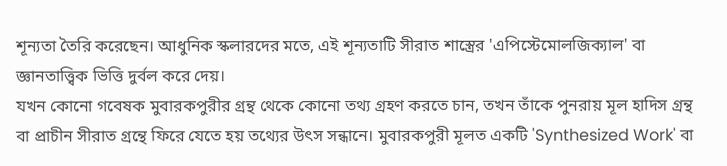শূন্যতা তৈরি করেছেন। আধুনিক স্কলারদের মতে, এই শূন্যতাটি সীরাত শাস্ত্রের 'এপিস্টেমোলজিক্যাল' বা জ্ঞানতাত্ত্বিক ভিত্তি দুর্বল করে দেয়।
যখন কোনো গবেষক মুবারকপুরীর গ্রন্থ থেকে কোনো তথ্য গ্রহণ করতে চান, তখন তাঁকে পুনরায় মূল হাদিস গ্রন্থ বা প্রাচীন সীরাত গ্রন্থে ফিরে যেতে হয় তথ্যের উৎস সন্ধানে। মুবারকপুরী মূলত একটি 'Synthesized Work' বা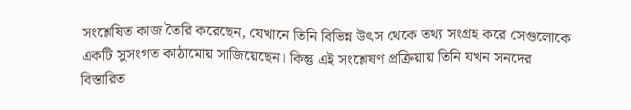সংশ্লেষিত কাজ তৈরি করেছেন, যেখানে তিনি বিভিন্ন উৎস থেকে তথ্য সংগ্রহ করে সেগুলোকে একটি সুসংগত কাঠামোয় সাজিয়েছেন। কিন্তু এই সংশ্লেষণ প্রক্রিয়ায় তিনি যখন সনদের বিস্তারিত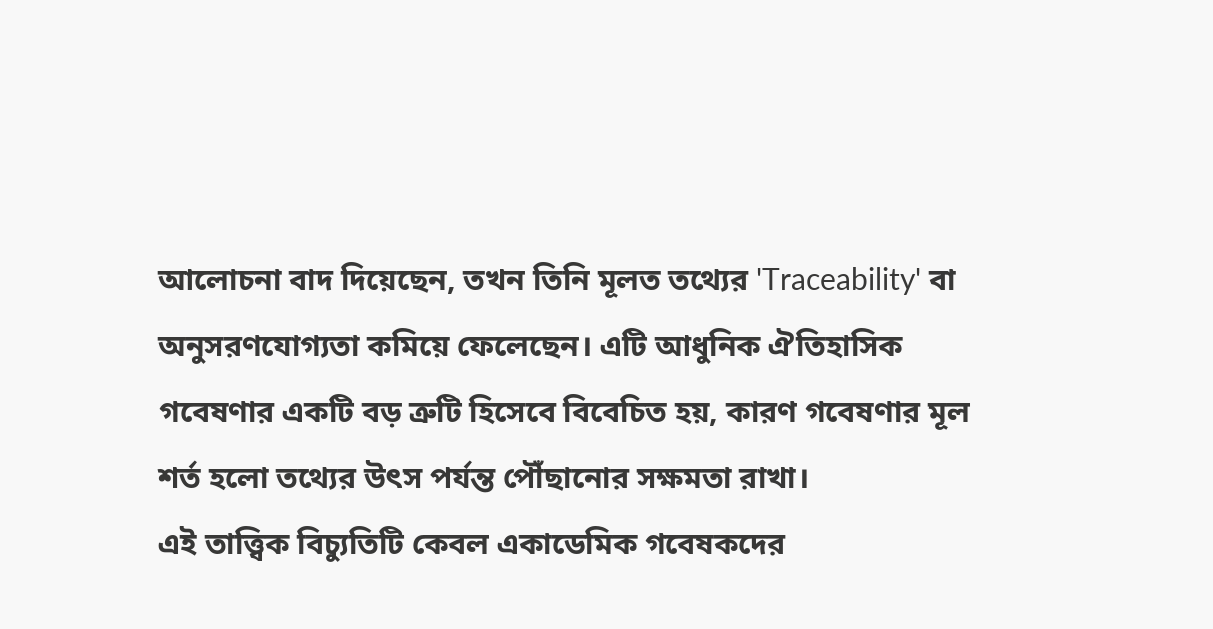আলোচনা বাদ দিয়েছেন, তখন তিনি মূলত তথ্যের 'Traceability' বা অনুসরণযোগ্যতা কমিয়ে ফেলেছেন। এটি আধুনিক ঐতিহাসিক গবেষণার একটি বড় ত্রুটি হিসেবে বিবেচিত হয়, কারণ গবেষণার মূল শর্ত হলো তথ্যের উৎস পর্যন্ত পৌঁছানোর সক্ষমতা রাখা।
এই তাত্ত্বিক বিচ্যুতিটি কেবল একাডেমিক গবেষকদের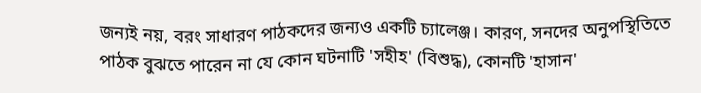জন্যই নয়, বরং সাধারণ পাঠকদের জন্যও একটি চ্যালেঞ্জ। কারণ, সনদের অনুপস্থিতিতে পাঠক বুঝতে পারেন না যে কোন ঘটনাটি 'সহীহ' (বিশুদ্ধ), কোনটি 'হাসান'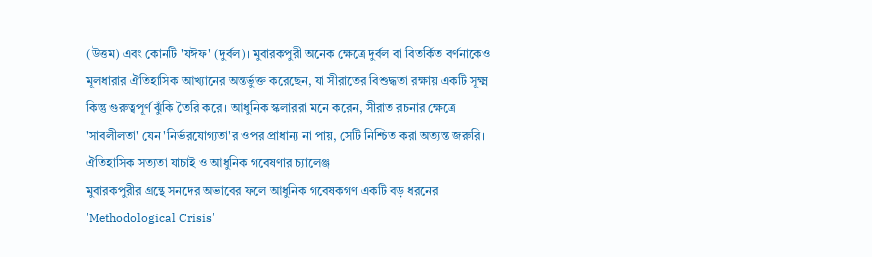(উত্তম) এবং কোনটি 'যঈফ' (দুর্বল)। মুবারকপুরী অনেক ক্ষেত্রে দুর্বল বা বিতর্কিত বর্ণনাকেও মূলধারার ঐতিহাসিক আখ্যানের অন্তর্ভুক্ত করেছেন, যা সীরাতের বিশুদ্ধতা রক্ষায় একটি সূক্ষ্ম কিন্তু গুরুত্বপূর্ণ ঝুঁকি তৈরি করে। আধুনিক স্কলাররা মনে করেন, সীরাত রচনার ক্ষেত্রে 'সাবলীলতা' যেন 'নির্ভরযোগ্যতা'র ওপর প্রাধান্য না পায়, সেটি নিশ্চিত করা অত্যন্ত জরুরি।
ঐতিহাসিক সত্যতা যাচাই ও আধুনিক গবেষণার চ্যালেঞ্জ
মুবারকপুরীর গ্রন্থে সনদের অভাবের ফলে আধুনিক গবেষকগণ একটি বড় ধরনের 'Methodological Crisis'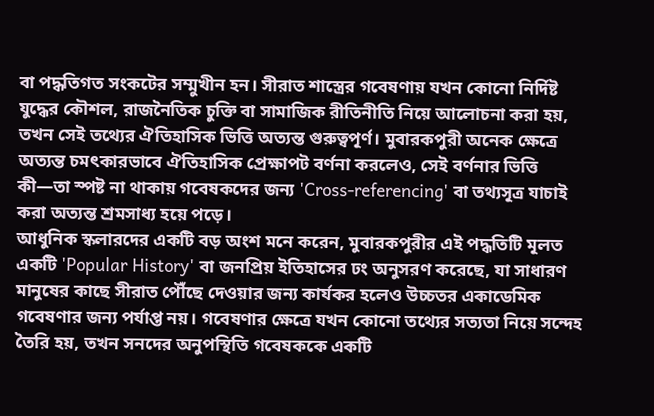বা পদ্ধতিগত সংকটের সম্মুখীন হন। সীরাত শাস্ত্রের গবেষণায় যখন কোনো নির্দিষ্ট যুদ্ধের কৌশল, রাজনৈতিক চুক্তি বা সামাজিক রীতিনীতি নিয়ে আলোচনা করা হয়, তখন সেই তথ্যের ঐতিহাসিক ভিত্তি অত্যন্ত গুরুত্বপূর্ণ। মুবারকপুরী অনেক ক্ষেত্রে অত্যন্ত চমৎকারভাবে ঐতিহাসিক প্রেক্ষাপট বর্ণনা করলেও, সেই বর্ণনার ভিত্তি কী—তা স্পষ্ট না থাকায় গবেষকদের জন্য 'Cross-referencing' বা তথ্যসূত্র যাচাই করা অত্যন্ত শ্রমসাধ্য হয়ে পড়ে।
আধুনিক স্কলারদের একটি বড় অংশ মনে করেন, মুবারকপুরীর এই পদ্ধতিটি মূলত একটি 'Popular History' বা জনপ্রিয় ইতিহাসের ঢং অনুসরণ করেছে, যা সাধারণ মানুষের কাছে সীরাত পৌঁছে দেওয়ার জন্য কার্যকর হলেও উচ্চতর একাডেমিক গবেষণার জন্য পর্যাপ্ত নয়। গবেষণার ক্ষেত্রে যখন কোনো তথ্যের সত্যতা নিয়ে সন্দেহ তৈরি হয়, তখন সনদের অনুপস্থিতি গবেষককে একটি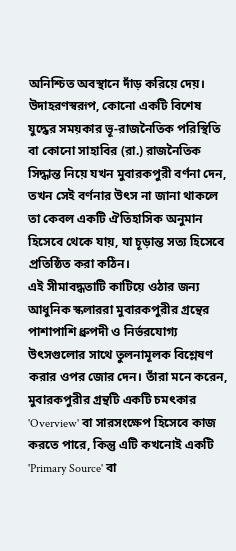অনিশ্চিত অবস্থানে দাঁড় করিয়ে দেয়। উদাহরণস্বরূপ, কোনো একটি বিশেষ যুদ্ধের সময়কার ভূ-রাজনৈতিক পরিস্থিতি বা কোনো সাহাবির (রা.) রাজনৈতিক সিদ্ধান্ত নিয়ে যখন মুবারকপুরী বর্ণনা দেন, তখন সেই বর্ণনার উৎস না জানা থাকলে তা কেবল একটি ঐতিহাসিক অনুমান হিসেবে থেকে যায়, যা চূড়ান্ত সত্য হিসেবে প্রতিষ্ঠিত করা কঠিন।
এই সীমাবদ্ধতাটি কাটিয়ে ওঠার জন্য আধুনিক স্কলাররা মুবারকপুরীর গ্রন্থের পাশাপাশি ধ্রুপদী ও নির্ভরযোগ্য উৎসগুলোর সাথে তুলনামূলক বিশ্লেষণ করার ওপর জোর দেন। তাঁরা মনে করেন, মুবারকপুরীর গ্রন্থটি একটি চমৎকার 'Overview' বা সারসংক্ষেপ হিসেবে কাজ করতে পারে, কিন্তু এটি কখনোই একটি 'Primary Source' বা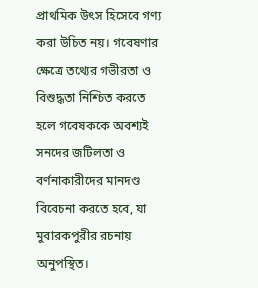প্রাথমিক উৎস হিসেবে গণ্য করা উচিত নয়। গবেষণার ক্ষেত্রে তথ্যের গভীরতা ও বিশুদ্ধতা নিশ্চিত করতে হলে গবেষককে অবশ্যই সনদের জটিলতা ও বর্ণনাকারীদের মানদণ্ড বিবেচনা করতে হবে, যা মুবারকপুরীর রচনায় অনুপস্থিত।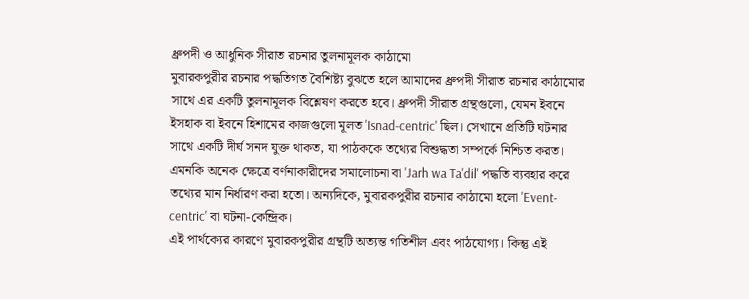ধ্রুপদী ও আধুনিক সীরাত রচনার তুলনামূলক কাঠামো
মুবারকপুরীর রচনার পদ্ধতিগত বৈশিষ্ট্য বুঝতে হলে আমাদের ধ্রুপদী সীরাত রচনার কাঠামোর সাথে এর একটি তুলনামূলক বিশ্লেষণ করতে হবে। ধ্রুপদী সীরাত গ্রন্থগুলো, যেমন ইবনে ইসহাক বা ইবনে হিশামের কাজগুলো মূলত 'Isnad-centric' ছিল। সেখানে প্রতিটি ঘটনার সাথে একটি দীর্ঘ সনদ যুক্ত থাকত, যা পাঠককে তথ্যের বিশুদ্ধতা সম্পর্কে নিশ্চিত করত। এমনকি অনেক ক্ষেত্রে বর্ণনাকারীদের সমালোচনা বা 'Jarh wa Ta'dil' পদ্ধতি ব্যবহার করে তথ্যের মান নির্ধারণ করা হতো। অন্যদিকে, মুবারকপুরীর রচনার কাঠামো হলো 'Event-centric' বা ঘটনা-কেন্দ্রিক।
এই পার্থক্যের কারণে মুবারকপুরীর গ্রন্থটি অত্যন্ত গতিশীল এবং পাঠযোগ্য। কিন্তু এই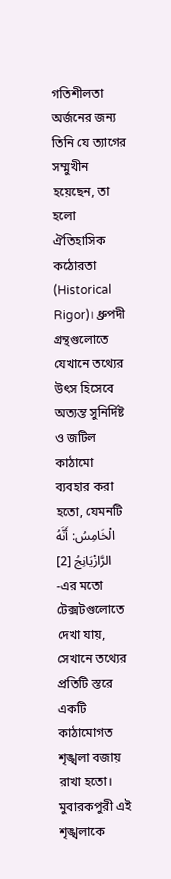গতিশীলতা অর্জনের জন্য তিনি যে ত্যাগের সম্মুখীন হয়েছেন, তা হলো ঐতিহাসিক কঠোরতা (Historical Rigor)। ধ্রুপদী গ্রন্থগুলোতে যেখানে তথ্যের উৎস হিসেবে অত্যন্ত সুনির্দিষ্ট ও জটিল কাঠামো ব্যবহার করা হতো, যেমনটি
الْخَامِسُ: أَنَّهُ الرَّازْيَانِجُ [2] -এর মতো টেক্সটগুলোতে দেখা যায়, সেখানে তথ্যের প্রতিটি স্তরে একটি কাঠামোগত শৃঙ্খলা বজায় রাখা হতো। মুবারকপুরী এই শৃঙ্খলাকে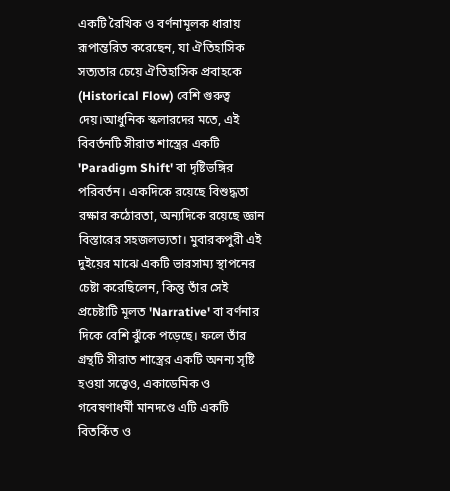একটি রৈখিক ও বর্ণনামূলক ধারায় রূপান্তরিত করেছেন, যা ঐতিহাসিক সত্যতার চেয়ে ঐতিহাসিক প্রবাহকে (Historical Flow) বেশি গুরুত্ব দেয়।আধুনিক স্কলারদের মতে, এই বিবর্তনটি সীরাত শাস্ত্রের একটি 'Paradigm Shift' বা দৃষ্টিভঙ্গির পরিবর্তন। একদিকে রয়েছে বিশুদ্ধতা রক্ষার কঠোরতা, অন্যদিকে রয়েছে জ্ঞান বিস্তারের সহজলভ্যতা। মুবারকপুরী এই দুইয়ের মাঝে একটি ভারসাম্য স্থাপনের চেষ্টা করেছিলেন, কিন্তু তাঁর সেই প্রচেষ্টাটি মূলত 'Narrative' বা বর্ণনার দিকে বেশি ঝুঁকে পড়েছে। ফলে তাঁর গ্রন্থটি সীরাত শাস্ত্রের একটি অনন্য সৃষ্টি হওয়া সত্ত্বেও, একাডেমিক ও গবেষণাধর্মী মানদণ্ডে এটি একটি বিতর্কিত ও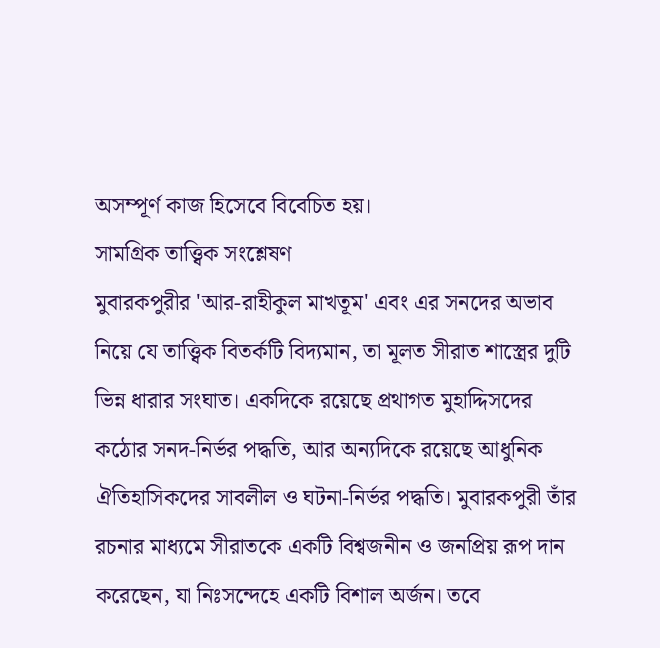অসম্পূর্ণ কাজ হিসেবে বিবেচিত হয়।
সামগ্রিক তাত্ত্বিক সংশ্লেষণ
মুবারকপুরীর 'আর-রাহীকুল মাখতূম' এবং এর সনদের অভাব নিয়ে যে তাত্ত্বিক বিতর্কটি বিদ্যমান, তা মূলত সীরাত শাস্ত্রের দুটি ভিন্ন ধারার সংঘাত। একদিকে রয়েছে প্রথাগত মুহাদ্দিসদের কঠোর সনদ-নির্ভর পদ্ধতি, আর অন্যদিকে রয়েছে আধুনিক ঐতিহাসিকদের সাবলীল ও ঘটনা-নির্ভর পদ্ধতি। মুবারকপুরী তাঁর রচনার মাধ্যমে সীরাতকে একটি বিশ্বজনীন ও জনপ্রিয় রূপ দান করেছেন, যা নিঃসন্দেহে একটি বিশাল অর্জন। তবে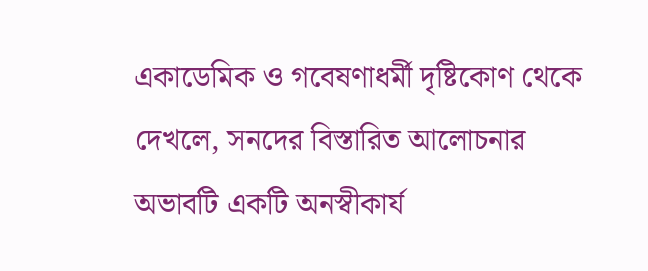একাডেমিক ও গবেষণাধর্মী দৃষ্টিকোণ থেকে দেখলে, সনদের বিস্তারিত আলোচনার অভাবটি একটি অনস্বীকার্য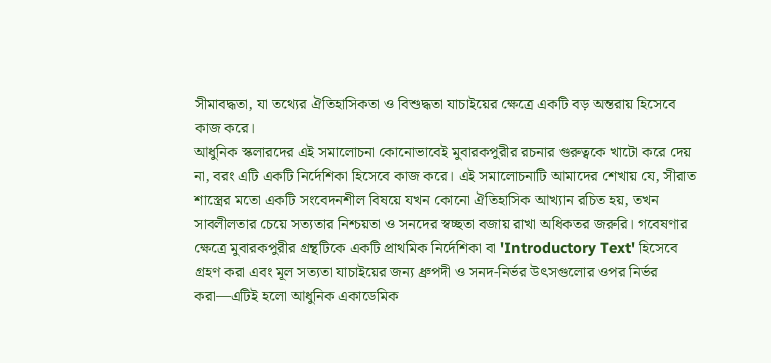সীমাবদ্ধতা, যা তথ্যের ঐতিহাসিকতা ও বিশুদ্ধতা যাচাইয়ের ক্ষেত্রে একটি বড় অন্তরায় হিসেবে কাজ করে।
আধুনিক স্কলারদের এই সমালোচনা কোনোভাবেই মুবারকপুরীর রচনার গুরুত্বকে খাটো করে দেয় না, বরং এটি একটি নির্দেশিকা হিসেবে কাজ করে। এই সমালোচনাটি আমাদের শেখায় যে, সীরাত শাস্ত্রের মতো একটি সংবেদনশীল বিষয়ে যখন কোনো ঐতিহাসিক আখ্যান রচিত হয়, তখন সাবলীলতার চেয়ে সত্যতার নিশ্চয়তা ও সনদের স্বচ্ছতা বজায় রাখা অধিকতর জরুরি। গবেষণার ক্ষেত্রে মুবারকপুরীর গ্রন্থটিকে একটি প্রাথমিক নির্দেশিকা বা 'Introductory Text' হিসেবে গ্রহণ করা এবং মূল সত্যতা যাচাইয়ের জন্য ধ্রুপদী ও সনদ-নির্ভর উৎসগুলোর ওপর নির্ভর করা—এটিই হলো আধুনিক একাডেমিক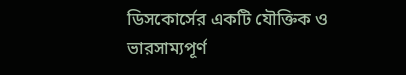ডিসকোর্সের একটি যৌক্তিক ও ভারসাম্যপূর্ণ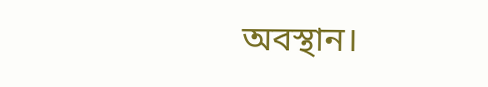অবস্থান।